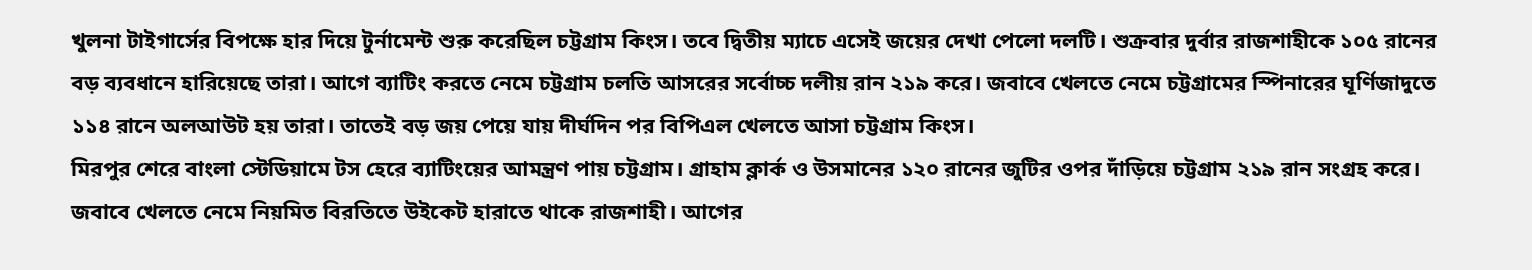খুলনা টাইগার্সের বিপক্ষে হার দিয়ে টুর্নামেন্ট শুরু করেছিল চট্টগ্রাম কিংস। তবে দ্বিতীয় ম্যাচে এসেই জয়ের দেখা পেলো দলটি। শুক্রবার দুর্বার রাজশাহীকে ১০৫ রানের বড় ব্যবধানে হারিয়েছে তারা। আগে ব্যাটিং করতে নেমে চট্টগ্রাম চলতি আসরের সর্বোচ্চ দলীয় রান ২১৯ করে। জবাবে খেলতে নেমে চট্টগ্রামের স্পিনারের ঘূর্ণিজাদুতে ১১৪ রানে অলআউট হয় তারা। তাতেই বড় জয় পেয়ে যায় দীর্ঘদিন পর বিপিএল খেলতে আসা চট্টগ্রাম কিংস।
মিরপুর শেরে বাংলা স্টেডিয়ামে টস হেরে ব্যাটিংয়ের আমন্ত্রণ পায় চট্টগ্রাম। গ্রাহাম ক্লার্ক ও উসমানের ১২০ রানের জুটির ওপর দাঁড়িয়ে চট্টগ্রাম ২১৯ রান সংগ্রহ করে। জবাবে খেলতে নেমে নিয়মিত বিরতিতে উইকেট হারাতে থাকে রাজশাহী। আগের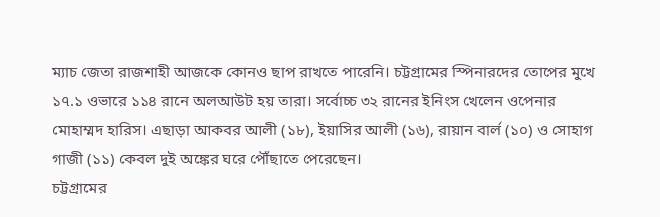ম্যাচ জেতা রাজশাহী আজকে কোনও ছাপ রাখতে পারেনি। চট্টগ্রামের স্পিনারদের তোপের মুখে ১৭.১ ওভারে ১১৪ রানে অলআউট হয় তারা। সর্বোচ্চ ৩২ রানের ইনিংস খেলেন ওপেনার মোহাম্মদ হারিস। এছাড়া আকবর আলী (১৮), ইয়াসির আলী (১৬), রায়ান বার্ল (১০) ও সোহাগ গাজী (১১) কেবল দুই অঙ্কের ঘরে পৌঁছাতে পেরেছেন।
চট্টগ্রামের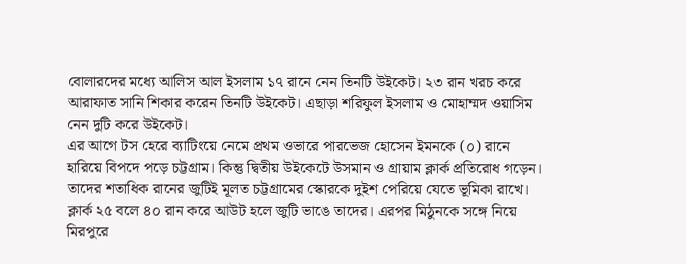বোলারদের মধ্যে আলিস আল ইসলাম ১৭ রানে নেন তিনটি উইকেট। ২৩ রান খরচ করে আরাফাত সানি শিকার করেন তিনটি উইকেট। এছাড়া শরিফুল ইসলাম ও মোহাম্মদ ওয়াসিম নেন দুটি করে উইকেট।
এর আগে টস হেরে ব্যাটিংয়ে নেমে প্রথম ওভারে পারভেজ হোসেন ইমনকে (০) রানে হারিয়ে বিপদে পড়ে চট্টগ্রাম। কিন্তু দ্বিতীয় উইকেটে উসমান ও গ্রায়াম ক্লার্ক প্রতিরোধ গড়েন। তাদের শতাধিক রানের জুটিই মূলত চট্টগ্রামের স্কোরকে দুইশ পেরিয়ে যেতে ভূমিকা রাখে। ক্লার্ক ২৫ বলে ৪০ রান করে আউট হলে জুটি ভাঙে তাদের। এরপর মিঠুনকে সঙ্গে নিয়ে মিরপুরে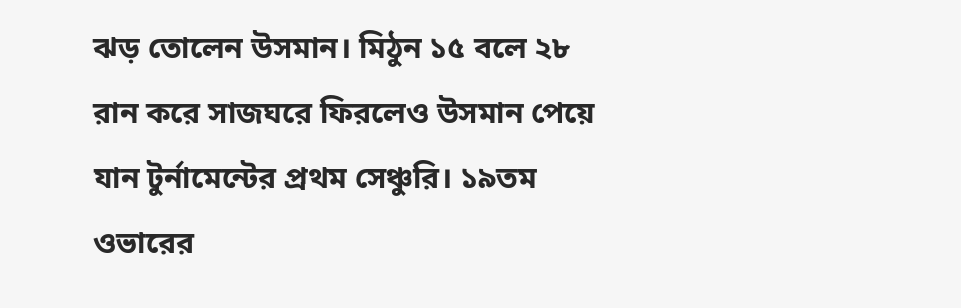ঝড় তোলেন উসমান। মিঠুন ১৫ বলে ২৮ রান করে সাজঘরে ফিরলেও উসমান পেয়ে যান টুর্নামেন্টের প্রথম সেঞ্চুরি। ১৯তম ওভারের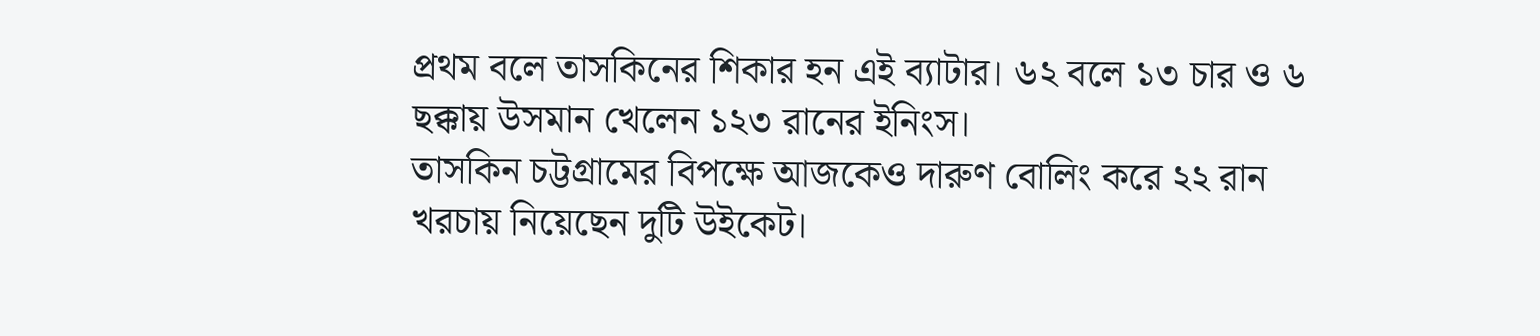প্রথম বলে তাসকিনের শিকার হন এই ব্যাটার। ৬২ বলে ১৩ চার ও ৬ ছক্কায় উসমান খেলেন ১২৩ রানের ইনিংস।
তাসকিন চট্টগ্রামের বিপক্ষে আজকেও দারুণ বোলিং করে ২২ রান খরচায় নিয়েছেন দুটি উইকেট।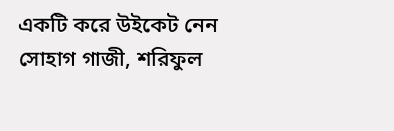একটি করে উইকেট নেন সোহাগ গাজী, শরিফুল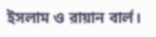ইসলাম ও রায়ান বার্ল।